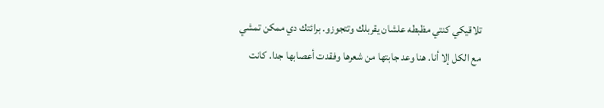تلاقيكي كنتي مظبطه علشان يقربلك وتتجوزو. برائتك دي ممكن تمشي مع الكل إلا أنا. هنا وعد جابتها من شعرها وفقدت أعصابها جدا. كانت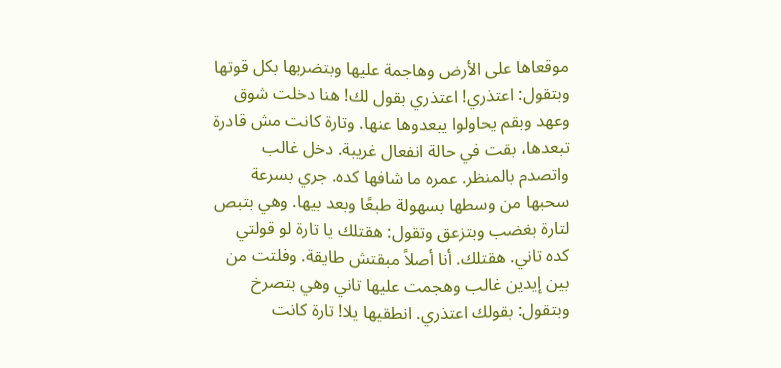موقعاها على الأرض وهاجمة عليها وبتضربها بكل قوتها وبتقول: اعتذري! اعتذري بقول لك! هنا دخلت شوق وعهد وبقم يحاولوا يبعدوها عنها. وتارة كانت مش قادرة تبعدها، بقت في حالة انفعال غريبة. دخل غالب واتصدم بالمنظر. عمره ما شافها كده. جري بسرعة سحبها من وسطها بسهولة طبعًا وبعد بيها. وهي بتبص
لتارة بغضب وبتزعق وتقول: هقتلك يا تارة لو قولتي كده تاني. هقتلك. أنا أصلاً مبقتش طايقة. وفلتت من بين إيدين غالب وهجمت عليها تاني وهي بتصرخ وبتقول: بقولك اعتذري. انطقيها يلا! تارة كانت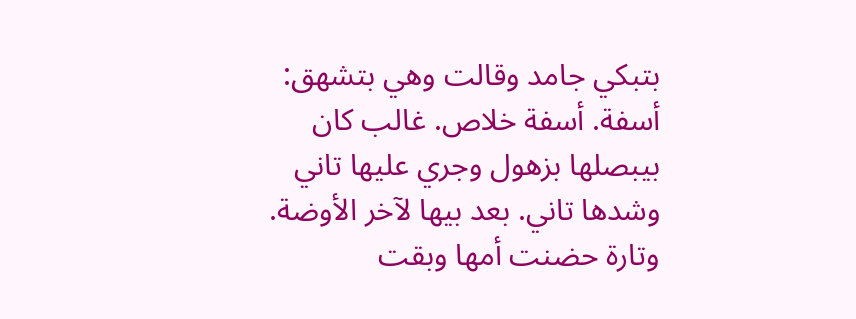بتبكي جامد وقالت وهي بتشهق: أسفة. أسفة خلاص. غالب كان بيبصلها بزهول وجري عليها تاني وشدها تاني. بعد بيها لآخر الأوضة. وتارة حضنت أمها وبقت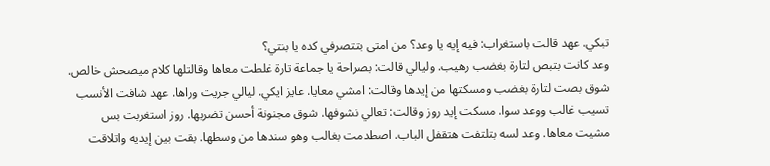تبكي. عهد قالت باستغراب: فيه إيه يا وعد؟ من امتى بتتصرفي كده يا بنتي؟
وعد كانت بتبص لتارة بغضب رهيب. وليالي قالت: بصراحة يا جماعة تارة غلطت معاها وقالتلها كلام ميصحش خالص. شوق بصت لتارة بغضب ومسكتها من إيدها وقالت: امشي معايا. عايز ايكي. ليالي جريت وراها. عهد شافت الأنسب تسيب غالب ووعد سوا. مسكت إيد روز وقالت: تعالي نشوفها. شوق مجنونة أحسن تضربها. روز استغربت بس مشيت معاها. وعد لسه بتلتفت هتقفل الباب. اصطدمت بغالب وهو سندها من وسطها. بقت بين إيديه واتلاقت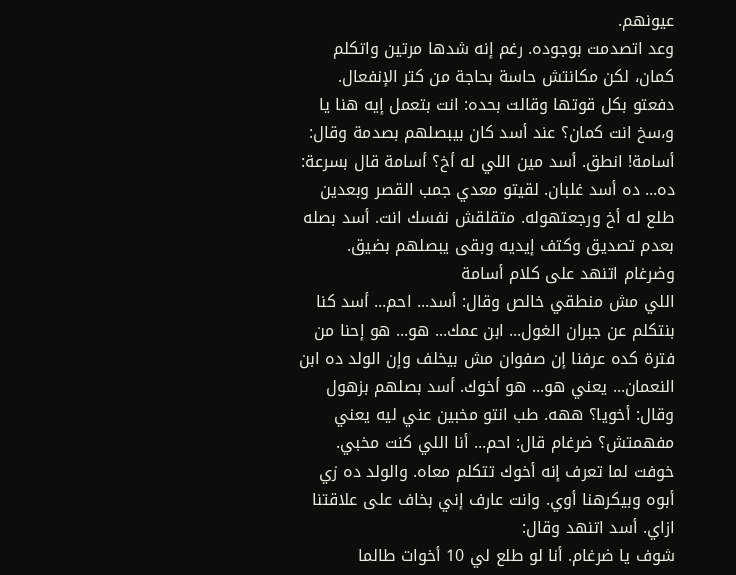عيونهم.
وعد اتصدمت بوجوده. رغم إنه شدها مرتين واتكلم كمان، لكن مكانتش حاسة بحاجة من كتر الإنفعال. دفعتو بكل قوتها وقالت بحده: انت بتعمل إيه هنا يا و،سخ انت كمان؟ عند أسد كان بيبصلهم بصدمة وقال: أسامة! انطق. أسد مين اللي له أخ؟ أسامة قال بسرعة: ده... ده أسد غلبان. لقيتو معدي جمب القصر وبعدين طلع له أخ ورجعتهوله. متقلقش نفسك انت. أسد بصله بعدم تصديق وكتف إيديه وبقى يبصلهم بضيق. وضرغام اتنهد على كلام أسامة
اللي مش منطقي خالص وقال: أسد... احم... أسد كنا بنتكلم عن جبران الغول... ابن عمك... هو... هو إحنا من فترة كده عرفنا إن صفوان مش بيخلف وإن الولد ده ابن النعمان... يعني هو... هو أخوك. أسد بصلهم بزهول وقال: أخويا؟ ههه. طب انتو مخبين عني ليه يعني مفهمتش؟ ضرغام قال: احم... أنا اللي كنت مخبي. خوفت لما تعرف إنه أخوك تتكلم معاه. والولد ده زي أبوه وبيكرهنا أوي. وانت عارف إني بخاف على علاقتنا ازاي. أسد اتنهد وقال:
شوف يا ضرغام. أنا لو طلع لي 10 أخوات طالما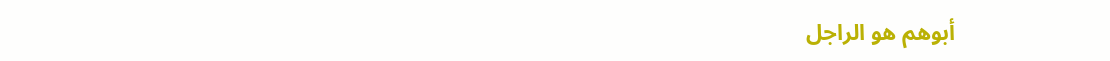أبوهم هو الراجل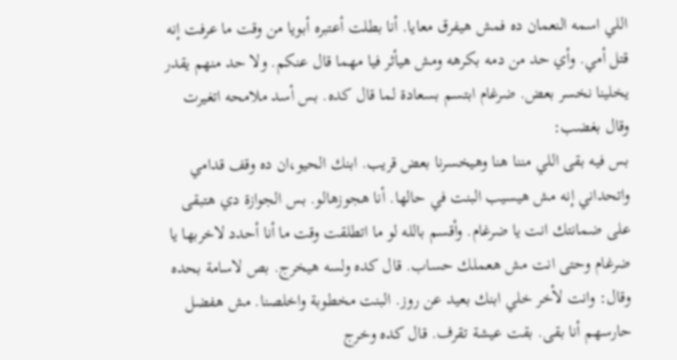اللي اسمه النعمان ده فمش هيفرق معايا. أنا بطلت أعتبره أبويا من وقت ما عرفت إنه قتل أمي. وأي حد من دمه بكرهه ومش هيأثر فيا مهما قال عنكم. ولا حد منهم يقدر يخلينا نخسر بعض. ضرغام ابتسم بسعادة لما قال كده. بس أسد ملامحه اتغيرت وقال بغضب:
بس فيه بقى اللي مننا هنا وهيخسرنا بعض قريب. ابنك الحيو،ان ده وقف قدامي واتحداني إنه مش هيسيب البنت في حالها. أنا هجوزهالو. بس الجوازة دي هتبقى على ضمانتك انت يا ضرغام. وأقسم بالله لو ما اتطلقت وقت ما أنا أحدد لاخربها يا ضرغام وحتى انت مش هعملك حساب. قال كده ولسه هيخرج. بص لاسامة بحده وقال: وانت لأخر خلي ابنك بعيد عن روز. البنت مخطوبة واخلصنا. مش هفضل حارسهم أنا بقى. بقت عيشة تقرف. قال كده وخرج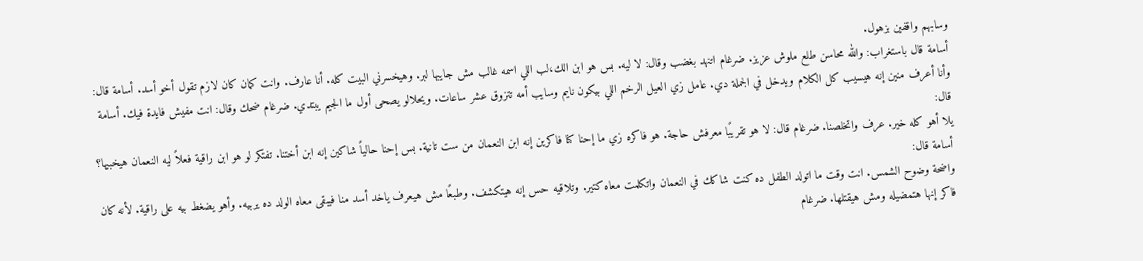وسابهم واقفين بزهول.
أسامة قال باستغراب: والله محاسن طلع ملوش عزيز. ضرغام اتنهد بغضب وقال: لا ليه. بس هو ابن الك،لب اللي اسمه غالب مش جايبها لبر. وهيخسرني البيت كله. أنا عارف. وانت كمان كان لازم تقول أخو أسد. أسامة قال: وأنا أعرف منين إنه هيسيب كل الكلام ويدخل في الجملة دي. عامل زي العيل الرخم اللي بيكون نايم وسايب أمه تتزوق عشر ساعات. ويحلالو يصحى أول ما الجيم يبتدي. ضرغام ضحك وقال: انت مفيش فايدة فيك. أسامة قال:
يلا أهو كله خير. عرف واتخلصنا. ضرغام قال: لا هو تقريبًا معرفش حاجة. هو فاكره زي ما إحنا كنا فاكرين إنه ابن النعمان من ست تانية. بس إحنا حالياً شاكين إنه ابن أختنا. تفتكر لو هو ابن راقية فعلاً ليه النعمان هيخبيها؟ أسامة قال:
واضحة وضوح الشمس. انت وقت ما اتولد الطفل ده كنت شاكك في النعمان واتكلمت معاه كتير. وتلاقيه حس إنه هيتكشف. وطبعًا مش هيعرف ياخد أسد منا فيبقى معاه الولد ده يربيه. وأهو يضغط بيه على راقية. لأنه كان فاكر إنها هتمضيله ومش هيقتلها. ضرغام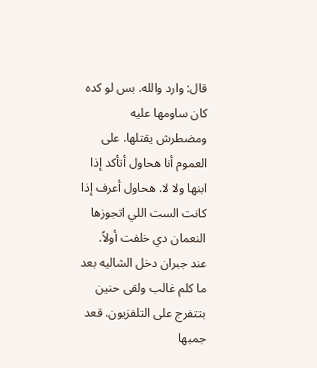قال: وارد والله. بس لو كده كان ساومها عليه ومضطرش يقتلها. على العموم أنا هحاول أتأكد إذا ابنها ولا لا. هحاول أعرف إذا كانت الست اللي اتجوزها النعمان دي خلفت أولاً.
عند جبران دخل الشاليه بعد ما كلم غالب ولقى حنين بتتفرج على التلفزيون. قعد جمبها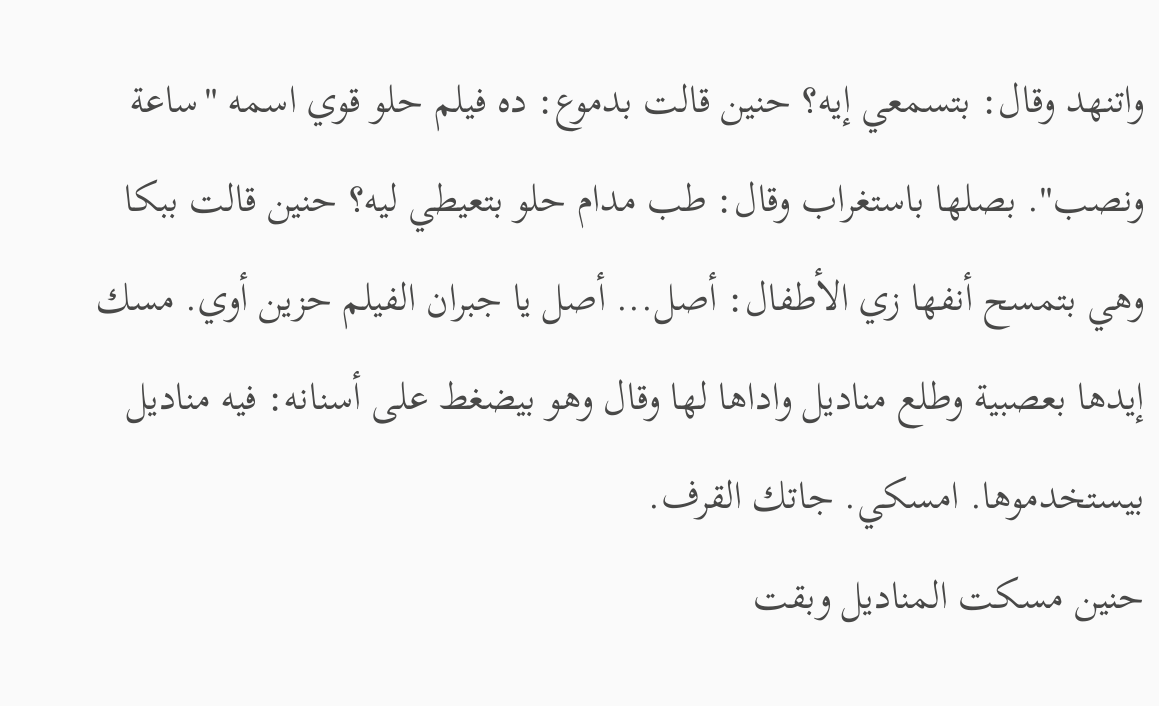واتنهد وقال: بتسمعي إيه؟ حنين قالت بدموع: ده فيلم حلو قوي اسمه "ساعة ونصب". بصلها باستغراب وقال: طب مدام حلو بتعيطي ليه؟ حنين قالت ببكا وهي بتمسح أنفها زي الأطفال: أصل... أصل يا جبران الفيلم حزين أوي. مسك إيدها بعصبية وطلع مناديل واداها لها وقال وهو بيضغط على أسنانه: فيه مناديل بيستخدموها. امسكي. جاتك القرف.
حنين مسكت المناديل وبقت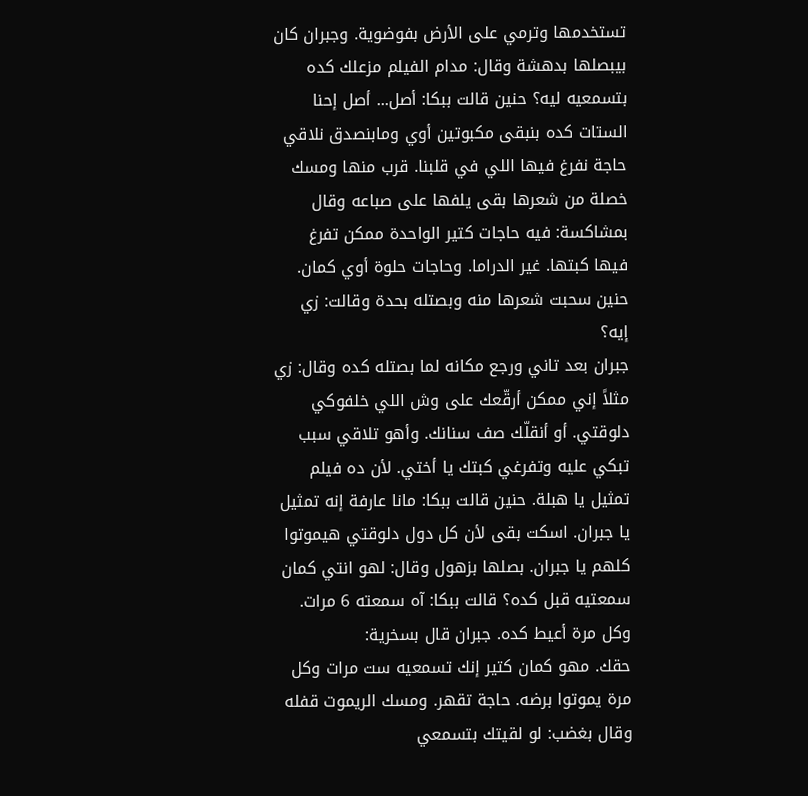تستخدمها وترمي على الأرض بفوضوية. وجبران كان بيبصلها بدهشة وقال: مدام الفيلم مزعلك كده بتسمعيه ليه؟ حنين قالت ببكا: أصل... أصل إحنا الستات كده بنبقى مكبوتین أوي ومابنصدق نلاقي حاجة نفرغ فيها اللي في قلبنا. قرب منها ومسك خصلة من شعرها بقى يلفها على صباعه وقال بمشاكسة: فيه حاجات كتير الواحدة ممكن تفرغ فيها كبتها. غير الدراما. وحاجات حلوة أوي كمان. حنين سحبت شعرها منه وبصتله بحدة وقالت: زي إيه؟
جبران بعد تاني ورجع مكانه لما بصتله كده وقال: زي مثلاً إني ممكن أرقّعك على وش اللي خلفوكي دلوقتي. أو أنقلّك صف سنانك. وأهو تلاقي سبب تبكي عليه وتفرغي كبتك يا أختي. لأن ده فيلم تمثيل يا هبلة. حنين قالت ببكا: مانا عارفة إنه تمثيل يا جبران. اسكت بقى لأن كل دول دلوقتي هيموتوا كلهم يا جبران. بصلها بزهول وقال: لهو انتي كمان سمعتيه قبل كده؟ قالت ببكا: آه سمعته 6 مرات. وكل مرة أعيط كده. جبران قال بسخرية:
حقك. مهو كمان كتير إنك تسمعيه ست مرات وكل مرة يموتوا برضه. حاجة تقهر. ومسك الريموت قفله وقال بغضب: لو لقيتك بتسمعي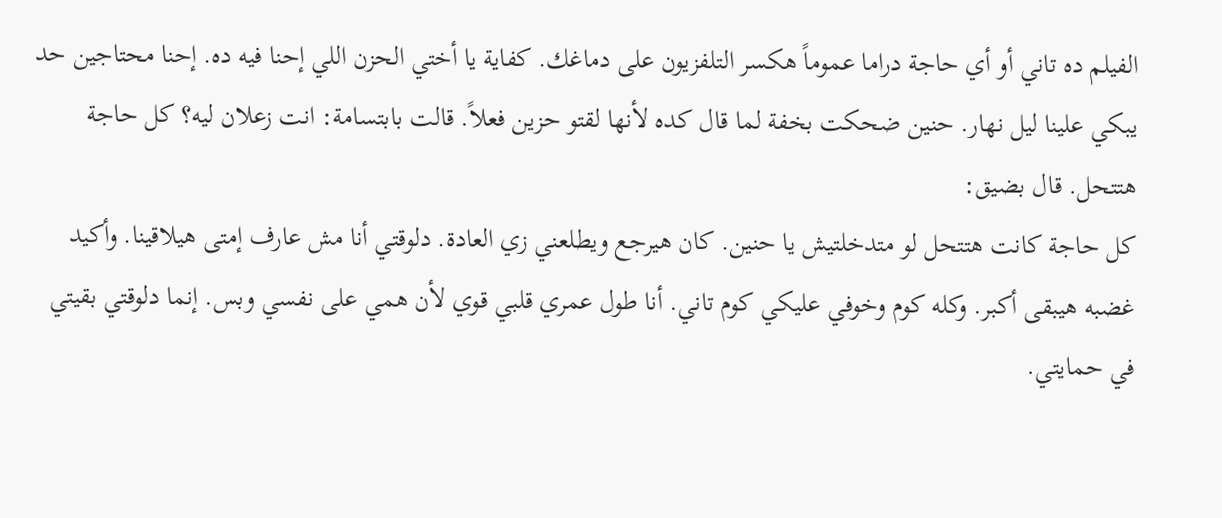الفيلم ده تاني أو أي حاجة دراما عموماً هكسر التلفزيون على دماغك. كفاية يا أختي الحزن اللي إحنا فيه ده. إحنا محتاجين حد يبكي علينا ليل نهار. حنين ضحكت بخفة لما قال كده لأنها لقتو حزين فعلاً. قالت بابتسامة: انت زعلان ليه؟ كل حاجة هتتحل. قال بضيق:
كل حاجة كانت هتتحل لو متدخلتيش يا حنين. كان هيرجع ويطلعني زي العادة. دلوقتي أنا مش عارف إمتى هيلاقينا. وأكيد غضبه هيبقى أكبر. وكله كوم وخوفي عليكي كوم تاني. أنا طول عمري قلبي قوي لأن همي على نفسي وبس. إنما دلوقتي بقيتي في حمايتي.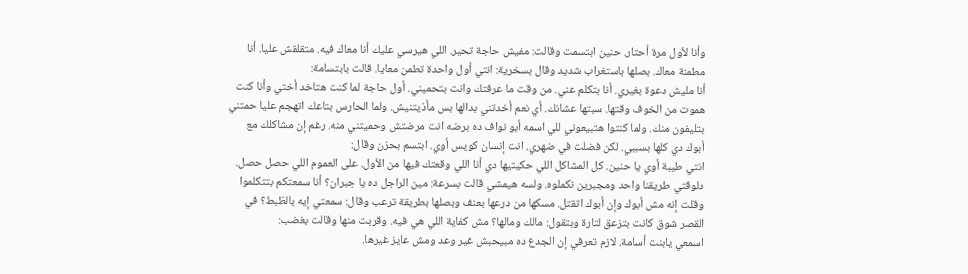وأنا لأول مرة أحتار. حنين ابتسمت وقالت: مفيش حاجة تحير. اللي هيرسي عليك أنا معاك فيه. متقلقش عليا. أنا مطمنة معاك. بصلها باستغراب شديد وقال بسخرية: انتي أول واحدة تطمن معايا. قالت بابتسامة:
أنا مليش دعوة بغيري. أنا بتكلم عني. من وقت ما عرفتك وانت بتحميني. أول حاجة لما كنت هتاخد أختي وأنا كنت هموت من الخوف وقتها. سبتها عشانك. أي نعم أخدتني بدالها بس مأذيتنيش. ولما الحارس بتاعك اتهجم عليا حمتني بتليفون منك. ولما كنتوا هتبيعوني للي اسمه أبو نواف ده برضه انت مرضتش وحميتني منه. رغم إن مشاكلك مع أبوك دي كلها بسببي. لكن فضلت في ضهري. انت إنسان كويس أوي. ابتسم بحزن وقال:
انتي طيبة أوي يا حنين. كل المشاكل اللي حكيتيها دي أنا اللي وقعتك فيها من الأول. على العموم اللي حصل حصل. دلوقتي طريقنا واحد ومجبرين نكملوه. ولسه هيمشي قالت بسرعة: مين الراجل ده يا جبران؟ أنا سمعتكم بتتكلموا وقلت إنه مش أبوك وإن أبوك اتقتل. مسكها من درعها بعنف وبصلها بطريقة ترعب وقال: سمعتي إيه بالظبط؟ في القصر شوق كانت بتزعق لتارة وبتقول: مالك ومالها؟ مش كفاية اللي هي فيه. وقربت منها وقالت بغضب:
اسمعي يابنت أسامة. لازم تعرفي إن الجدع ده مبيحبش غير وعد ومش عايز غيرها.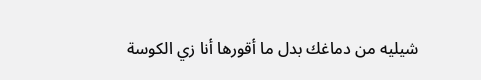شيليه من دماغك بدل ما أقورها أنا زي الكوسة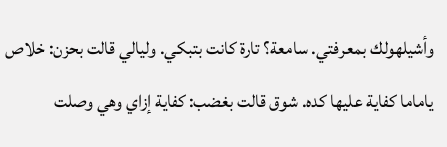وأشيلهولك بمعرفتي. سامعة؟ تارة كانت بتبكي. وليالي قالت بحزن: خلاص ياماما كفاية عليها كده. شوق قالت بغضب: كفاية إزاي وهي وصلت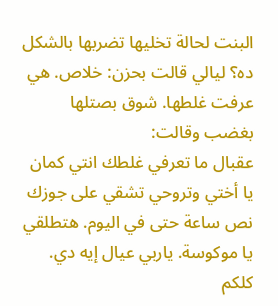البنت لحالة تخليها تضربها بالشكل ده؟ ليالي قالت بحزن: خلاص. هي عرفت غلطها. شوق بصتلها بغضب وقالت:
عقبال ما تعرفي غلطك انتي كمان يا أختي وتروحي تشقي على جوزك نص ساعة حتى في اليوم. هتطلقي يا موكوسة. ياربي عيال إيه دي. كلكم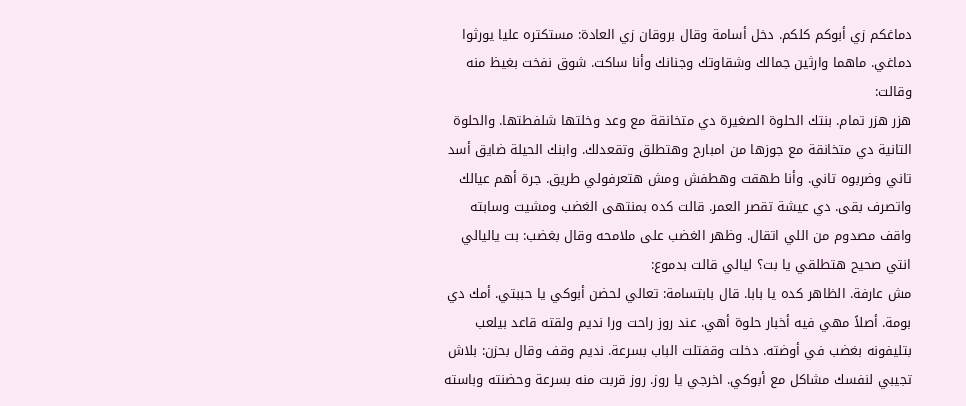دماغكم زي أبوكم كلكم. دخل أسامة وقال بروقان زي العادة: مستكتره عليا يورثوا دماغي. ماهما وارثين جمالك وشقاوتك وجنانك وأنا ساكت. شوق نفخت بغيظ منه وقالت:
هزر هزر تمام. بنتك الحلوة الصغيرة دي متخانقة مع وعد وخلتها شلفطتها. والحلوة التانية دي متخانقة مع جوزها من امبارح وهتطلق وتقعدلك. وابنك الحيلة ضايق أسد تاني وضربوه تاني. وأنا طهقت وهطفش ومش هتعرفولي طريق. جرة أهم عيالك واتصرف بقى. دي عيشة تقصر العمر. قالت كده بمنتهى الغضب ومشيت وسابته واقف مصدوم من اللي اتقال. وظهر الغضب على ملامحه وقال بغضب: بت ياليالي انتي صحيح هتطلقي يا بت؟ ليالي قالت بدموع:
مش عارفة. الظاهر كده يا بابا. قال بابتسامة: تعالي لحضن أبوكي يا حببتي. أمك دي بومة. أصلاً مهي فيه أخبار حلوة أهي. عند روز راحت ورا نديم ولقته قاعد بيلعب بتليفونه بغضب في أوضته. دخلت وقفتلت الباب بسرعة. نديم وقف وقال بحزن: بلاش تجيبي لنفسك مشاكل مع أبوكي. اخرجي يا روز. روز قربت منه بسرعة وحضنته وباسته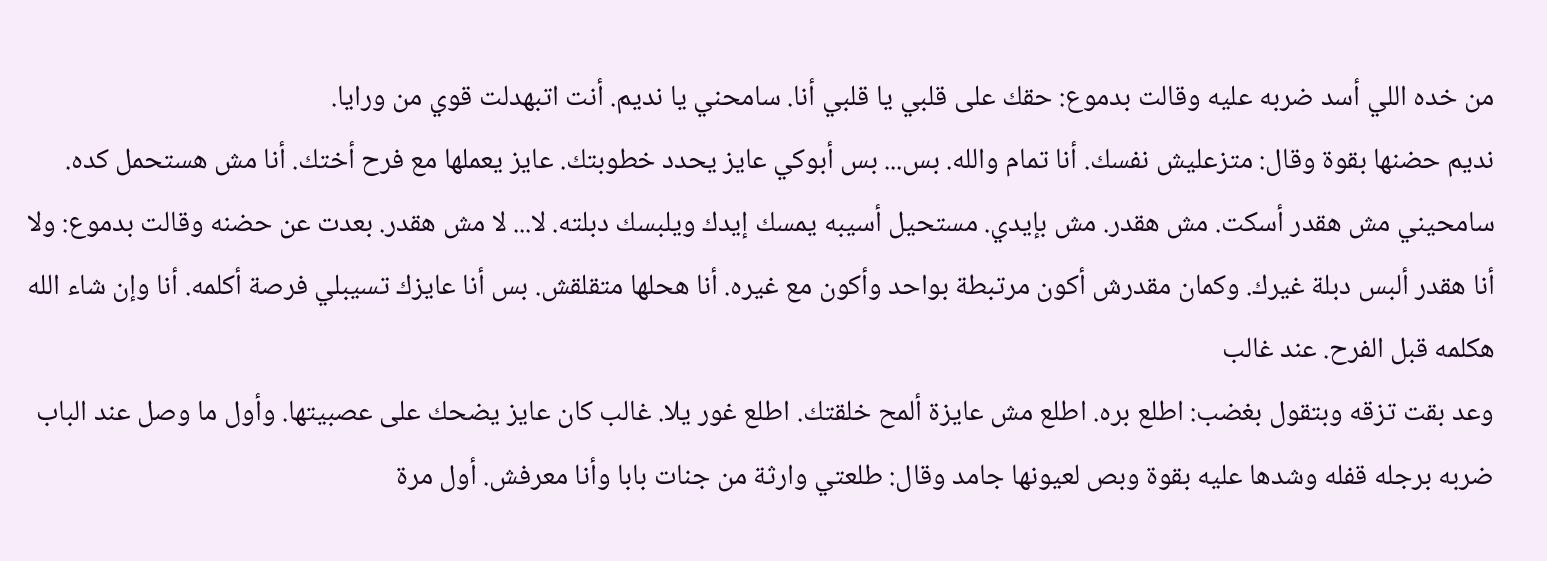من خده اللي أسد ضربه عليه وقالت بدموع: حقك على قلبي يا قلبي أنا. سامحني يا نديم. أنت اتبهدلت قوي من ورايا.
نديم حضنها بقوة وقال: متزعليش نفسك. أنا تمام والله. بس... بس أبوكي عايز يحدد خطوبتك. عايز يعملها مع فرح أختك. أنا مش هستحمل كده. سامحيني مش هقدر أسكت. مش هقدر. مش بإيدي. مستحيل أسيبه يمسك إيدك ويلبسك دبلته. لا... لا مش هقدر. بعدت عن حضنه وقالت بدموع: ولا أنا هقدر ألبس دبلة غيرك. وكمان مقدرش أكون مرتبطة بواحد وأكون مع غيره. أنا هحلها متقلقش. بس أنا عايزك تسيبلي فرصة أكلمه. أنا وإن شاء الله هكلمه قبل الفرح. عند غالب
وعد بقت تزقه وبتقول بغضب: اطلع بره. اطلع مش عايزة ألمح خلقتك. اطلع غور يلا. غالب كان عايز يضحك على عصبيتها. وأول ما وصل عند الباب ضربه برجله قفله وشدها عليه بقوة وبص لعيونها جامد وقال: طلعتي وارثة من جنات بابا وأنا معرفش. أول مرة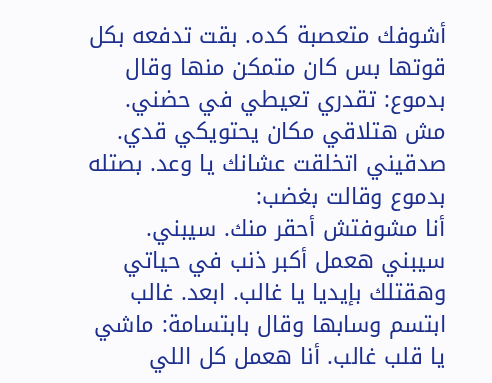أشوفك متعصبة كده. بقت تدفعه بكل قوتها بس كان متمكن منها وقال بدموع: تقدري تعيطي في حضني. مش هتلاقي مكان يحتويكي قدي. صدقيني اتخلقت عشانك يا وعد. بصتله بدموع وقالت بغضب:
أنا مشوفتش أحقر منك. سيبني. سيبني هعمل أكبر ذنب في حياتي وهقتلك بإيديا يا غالب. ابعد. غالب ابتسم وسابها وقال بابتسامة: ماشي يا قلب غالب. أنا هعمل كل اللي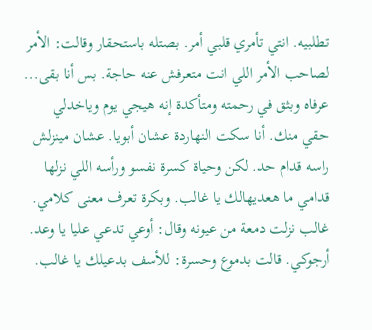تطلبيه. انتي تأمري قلبي أمر. بصتله باستحقار وقالت: الأمر لصاحب الأمر اللي انت متعرفش عنه حاجة. بس أنا بقى...
عرفاه وبثق في رحمته ومتأكدة إنه هيجي يوم وياخدلي حقي منك. أنا سكت النهاردة عشان أبويا. عشان مينزلش راسه قدام حد. لكن وحياة كسرة نفسو ورأسه اللي نزلها قدامي ما هعديهالك يا غالب. وبكرة تعرف معنى كلامي. غالب نزلت دمعة من عيونه وقال: أوعي تدعي عليا يا وعد. أرجوكي. قالت بدموع وحسرة: للأسف بدعيلك يا غالب.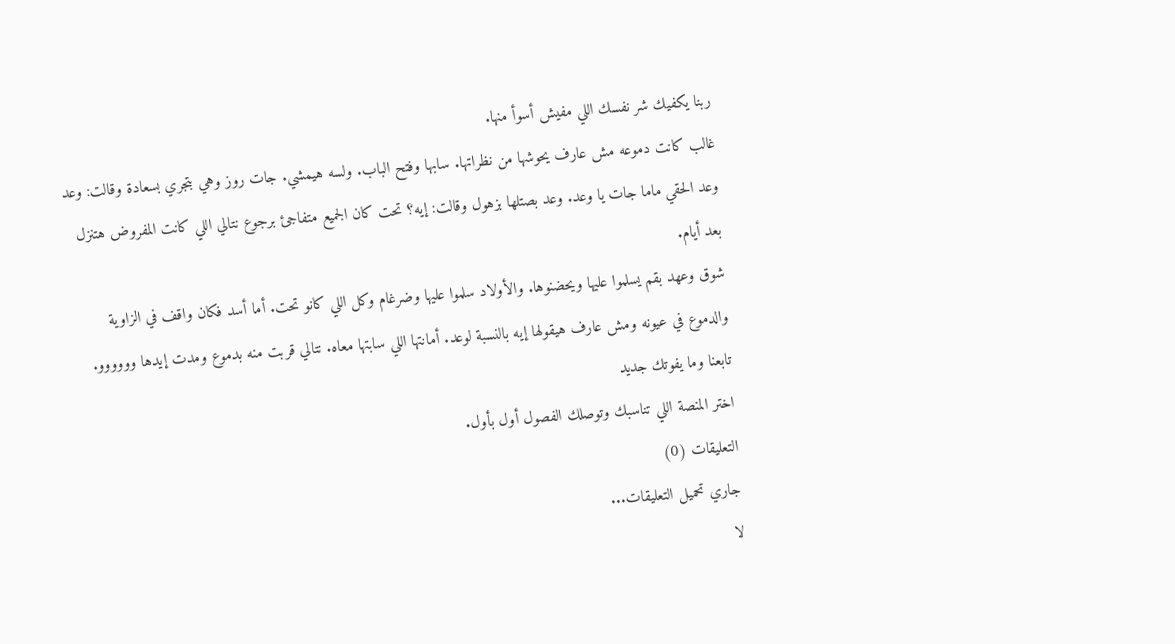ربنا يكفيك شر نفسك اللي مفيش أسوأ منها.
غالب كانت دموعه مش عارف يحوشها من نظراتها. سابها وفتح الباب. ولسه هيمشي. جات روز وهي بتجري بسعادة وقالت: وعد وعد الحقي ماما جات يا وعد. وعد بصتلها بزهول وقالت: إيه؟ تحت كان الجميع متفاجئ برجوع نتالي اللي كانت المفروض هتنزل بعد أيام.
شوق وعهد بقم يسلموا عليها ويحضنوها. والأولاد سلموا عليها وضرغام وكل اللي كانو تحت. أما أسد فكان واقف في الزاوية والدموع في عيونه ومش عارف هيقولها إيه بالنسبة لوعد. أمانتها اللي سابتها معاه. نتالي قربت منه بدموع ومدت إيدها وووووو.
تابعنا وما يفوتك جديد
اختر المنصة اللي تناسبك وتوصلك الفصول أول بأول.
التعليقات (0)
جاري تحميل التعليقات...
لا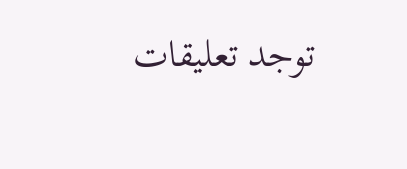توجد تعليقات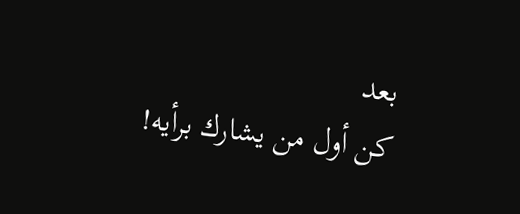بعد
كن أول من يشارك برأيه!